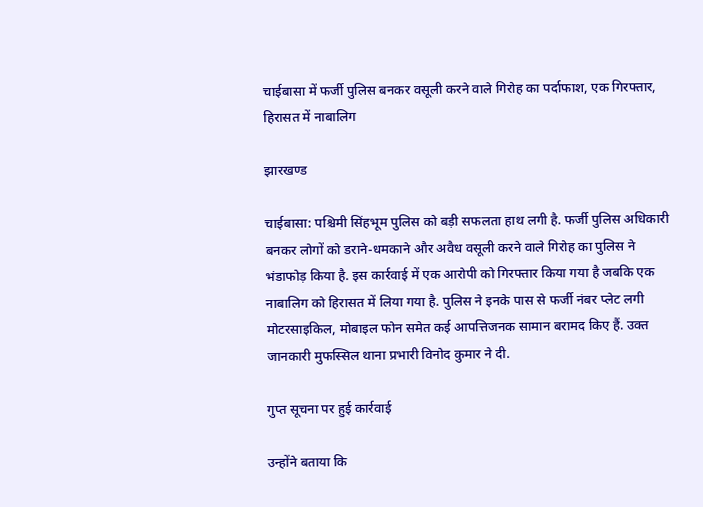चाईबासा में फर्जी पुलिस बनकर वसूली करने वाले गिरोह का पर्दाफाश, एक गिरफ्तार, हिरासत में नाबालिग

झारखण्ड

चाईबासा: पश्चिमी सिंहभूम पुलिस को बड़ी सफलता हाथ लगी है. फर्जी पुलिस अधिकारी बनकर लोगों को डराने-धमकाने और अवैध वसूली करने वाले गिरोह का पुलिस ने भंडाफोड़ किया है. इस कार्रवाई में एक आरोपी को गिरफ्तार किया गया है जबकि एक नाबालिग को हिरासत में लिया गया है. पुलिस ने इनके पास से फर्जी नंबर प्लेट लगी मोटरसाइकिल, मोबाइल फोन समेत कई आपत्तिजनक सामान बरामद किए हैं. उक्त जानकारी मुफस्सिल थाना प्रभारी विनोद कुमार ने दी.

गुप्त सूचना पर हुई कार्रवाई

उन्होंने बताया कि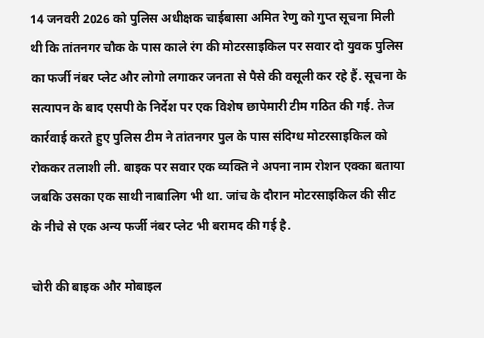14 जनवरी 2026 को पुलिस अधीक्षक चाईबासा अमित रेणु को गुप्त सूचना मिली थी कि तांतनगर चौक के पास काले रंग की मोटरसाइकिल पर सवार दो युवक पुलिस का फर्जी नंबर प्लेट और लोगो लगाकर जनता से पैसे की वसूली कर रहे हैं. सूचना के सत्यापन के बाद एसपी के निर्देश पर एक विशेष छापेमारी टीम गठित की गई. तेज कार्रवाई करते हुए पुलिस टीम ने तांतनगर पुल के पास संदिग्ध मोटरसाइकिल को रोककर तलाशी ली. बाइक पर सवार एक व्यक्ति ने अपना नाम रोशन एक्का बताया जबकि उसका एक साथी नाबालिग भी था. जांच के दौरान मोटरसाइकिल की सीट के नीचे से एक अन्य फर्जी नंबर प्लेट भी बरामद की गई है.

चोरी की बाइक और मोबाइल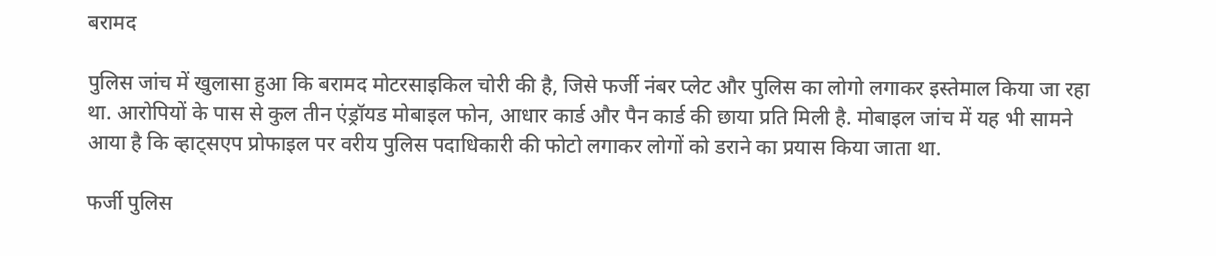बरामद

पुलिस जांच में खुलासा हुआ कि बरामद मोटरसाइकिल चोरी की है, जिसे फर्जी नंबर प्लेट और पुलिस का लोगो लगाकर इस्तेमाल किया जा रहा था. आरोपियों के पास से कुल तीन एंड्रॉयड मोबाइल फोन, आधार कार्ड और पैन कार्ड की छाया प्रति मिली है. मोबाइल जांच में यह भी सामने आया है कि व्हाट्सएप प्रोफाइल पर वरीय पुलिस पदाधिकारी की फोटो लगाकर लोगों को डराने का प्रयास किया जाता था.

फर्जी पुलिस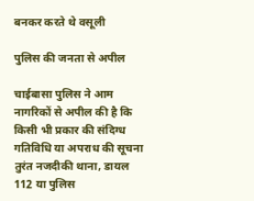बनकर करते थे वसूली

पुलिस की जनता से अपील

चाईबासा पुलिस ने आम नागरिकों से अपील की है कि किसी भी प्रकार की संदिग्ध गतिविधि या अपराध की सूचना तुरंत नजदीकी थाना, डायल 112 या पुलिस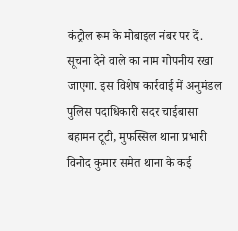कंट्रोल रूम के मोबाइल नंबर पर दें. सूचना देने वाले का नाम गोपनीय रखा जाएगा. इस विशेष कार्रवाई में अनुमंडल पुलिस पदाधिकारी सदर चाईबासा बहामन टूटी, मुफस्सिल थाना प्रभारी विनोद कुमार समेत थाना के कई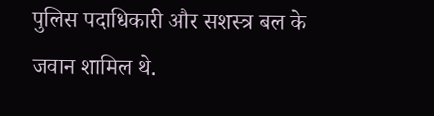पुलिस पदाधिकारी और सशस्त्र बल के जवान शामिल थे.